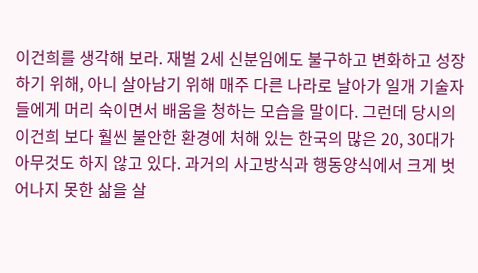이건희를 생각해 보라. 재벌 2세 신분임에도 불구하고 변화하고 성장하기 위해, 아니 살아남기 위해 매주 다른 나라로 날아가 일개 기술자들에게 머리 숙이면서 배움을 청하는 모습을 말이다. 그런데 당시의 이건희 보다 훨씬 불안한 환경에 처해 있는 한국의 많은 20, 30대가 아무것도 하지 않고 있다. 과거의 사고방식과 행동양식에서 크게 벗어나지 못한 삶을 살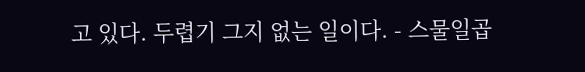고 있다. 두렵기 그지 없는 일이다. - 스물일곱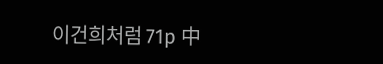이건희처럼 71p 中